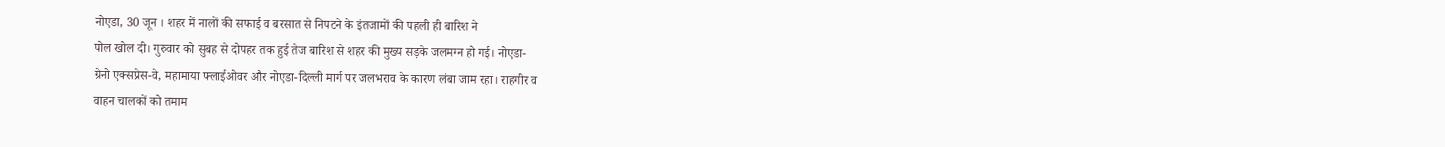नोएडा, 30 जून । शहर में नालों की सफाई व बरसात से निपटने के इंतजामों की पहली ही बारिश ने
पोल खोल दी। गुरुवार को सुबह से दोपहर तक हुई तेज बारिश से शहर की मुख्य सड़के जलमग्न हो गई। नोएडा-
ग्रेनो एक्सप्रेस-वे, महामाया फ्लाईओवर और नोएडा-दिल्ली मार्ग पर जलभराव के कारण लंबा जाम रहा। राहगीर व
वाहन चालकों को तमाम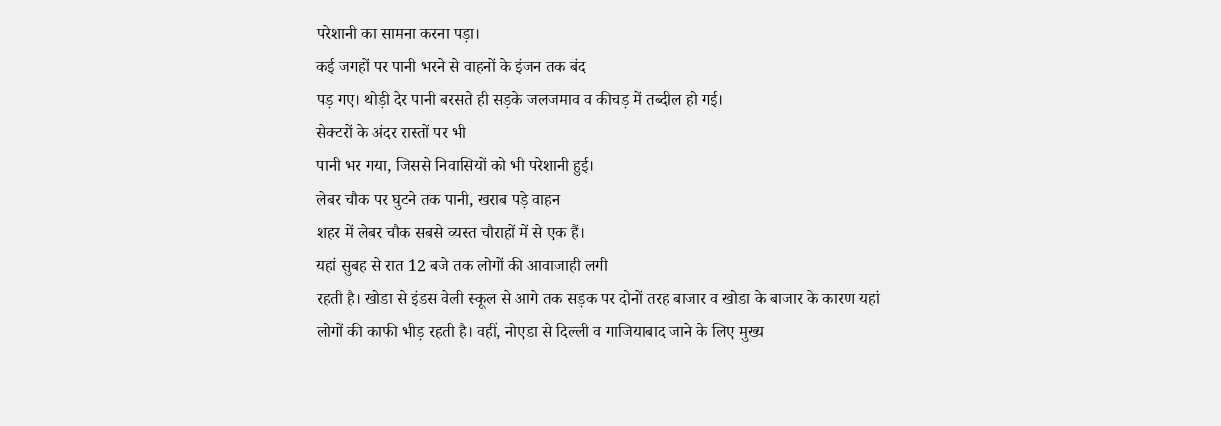परेशानी का सामना करना पड़ा।
कई जगहों पर पानी भरने से वाहनों के इंजन तक बंद
पड़ गए। थोड़ी देर पानी बरसते ही सड़के जलजमाव व कीचड़ में तब्दील हो गई।
सेक्टरों के अंदर रास्तों पर भी
पानी भर गया, जिससे निवासियों को भी परेशानी हुई।
लेबर चौक पर घुटने तक पानी, खराब पड़े वाहन
शहर में लेबर चौक सबसे व्यस्त चौराहों में से एक हैं।
यहां सुबह से रात 12 बजे तक लोगों की आवाजाही लगी
रहती है। खोडा से इंडस वेली स्कूल से आगे तक सड़क पर दोनों तरह बाजार व खोडा के बाजार के कारण यहां
लोगों की काफी भीड़ रहती है। वहीं, नोएडा से दिल्ली व गाजियाबाद जाने के लिए मुख्य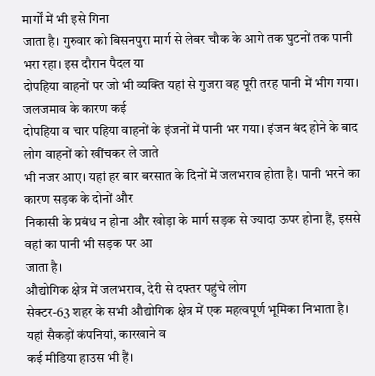मार्गों में भी इसे गिना
जाता है। गुरुवार को बिसनपुरा मार्ग से लेबर चौक के आगे तक घुटनों तक पानी भरा रहा। इस दौरान पैदल या
दोपहिया वाहनों पर जो भी व्यक्ति यहां से गुजरा वह पूरी तरह पानी में भीग गया। जलजमाव के कारण कई
दोपहिया व चार पहिया वाहनों के इंजनों में पानी भर गया। इंजन बंद होने के बाद लोग वाहनों को खींचकर ले जाते
भी नजर आए। यहां हर बार बरसात के दिनों में जलभराव होता है। पानी भरने का कारण सड़क के दोनों और
निकासी के प्रबंध न होना और खोड़ा के मार्ग सड़क से ज्यादा ऊपर होना हैं, इससे वहां का पानी भी सड़क पर आ
जाता है।
औद्योगिक क्षेत्र में जलभराव, देरी से दफ्तर पहुंचे लोग
सेक्टर-63 शहर के सभी औद्योगिक क्षेत्र में एक महत्वपूर्ण भूमिका निभाता है।
यहां सैकड़ों कंपनियां, कारखाने व
कई मीडिया हाउस भी हैं।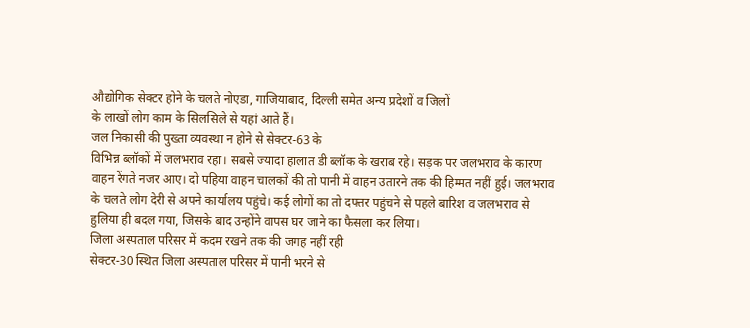औद्योगिक सेक्टर होने के चलते नोएडा, गाजियाबाद, दिल्ली समेत अन्य प्रदेशों व जिलों
के लाखों लोग काम के सिलसिले से यहां आते हैं।
जल निकासी की पुख्ता व्यवस्था न होने से सेक्टर-63 के
विभिन्न ब्लॉकों में जलभराव रहा। सबसे ज्यादा हालात डी ब्लॉक के खराब रहे। सड़क पर जलभराव के कारण
वाहन रेंगते नजर आए। दो पहिया वाहन चालकों की तो पानी में वाहन उतारने तक की हिम्मत नहीं हुई। जलभराव
के चलते लोग देरी से अपने कार्यालय पहुंचे। कई लोगों का तो दफ्तर पहुंचने से पहले बारिश व जलभराव से
हुलिया ही बदल गया, जिसके बाद उन्होंने वापस घर जाने का फैसला कर लिया।
जिला अस्पताल परिसर में कदम रखने तक की जगह नहीं रही
सेक्टर-30 स्थित जिला अस्पताल परिसर में पानी भरने से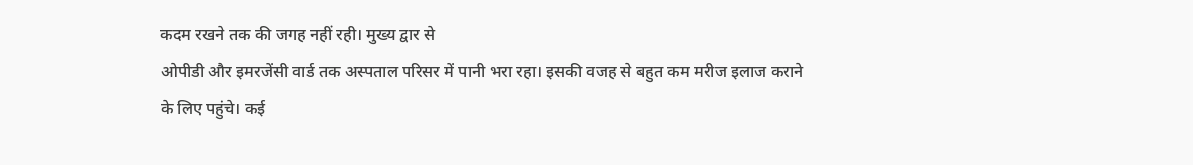कदम रखने तक की जगह नहीं रही। मुख्य द्वार से
ओपीडी और इमरजेंसी वार्ड तक अस्पताल परिसर में पानी भरा रहा। इसकी वजह से बहुत कम मरीज इलाज कराने
के लिए पहुंचे। कई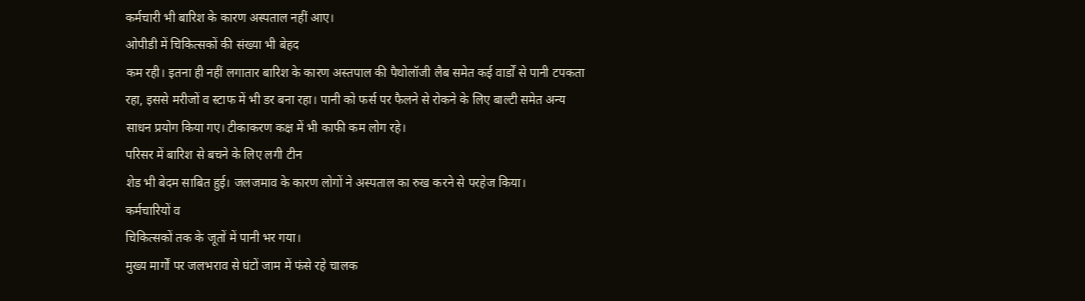कर्मचारी भी बारिश के कारण अस्पताल नहीं आए।
ओपीडी में चिकित्सकों की संख्या भी बेहद
कम रही। इतना ही नहीं लगातार बारिश के कारण अस्तपाल की पैथोलॉजी लैब समेत कई वार्डों से पानी टपकता
रहा, इससे मरीजों व स्टाफ में भी डर बना रहा। पानी को फर्स पर फैलने से रोकने के लिए बाल्टी समेत अन्य
साधन प्रयोग किया गए। टीकाकरण कक्ष में भी काफी कम लोग रहे।
परिसर में बारिश से बचने के लिए लगी टीन
शेड भी बेदम साबित हुई। जलजमाव के कारण लोगों ने अस्पताल का रुख करने से परहेज किया।
कर्मचारियों व
चिकित्सकों तक के जूतों में पानी भर गया।
मुख्य मार्गों पर जलभराव से घंटों जाम में फंसे रहे चालक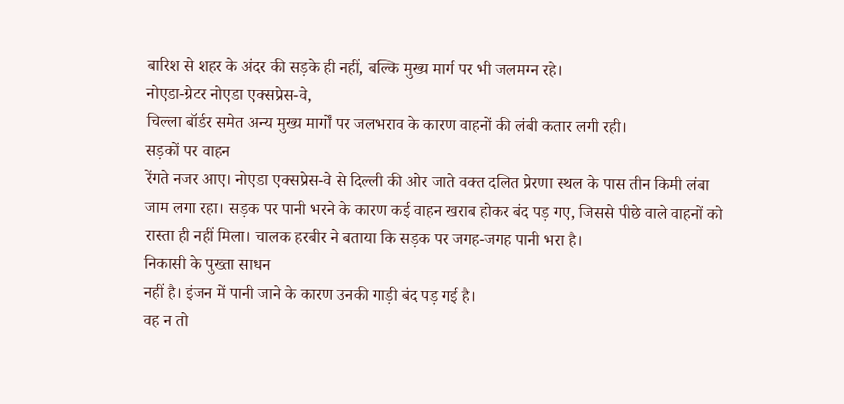बारिश से शहर के अंदर की सड़के ही नहीं, बल्कि मुख्य मार्ग पर भी जलमग्न रहे।
नोएडा-ग्रेटर नोएडा एक्सप्रेस-वे,
चिल्ला बॉर्डर समेत अन्य मुख्य मार्गों पर जलभराव के कारण वाहनों की लंबी कतार लगी रही।
सड़कों पर वाहन
रेंगते नजर आए। नोएडा एक्सप्रेस-वे से दिल्ली की ओर जाते वक्त दलित प्रेरणा स्थल के पास तीन किमी लंबा
जाम लगा रहा। सड़क पर पानी भरने के कारण कई वाहन खराब होकर बंद पड़ गए, जिससे पीछे वाले वाहनों को
रास्ता ही नहीं मिला। चालक हरबीर ने बताया कि सड़क पर जगह-जगह पानी भरा है।
निकासी के पुख्ता साधन
नहीं है। इंजन में पानी जाने के कारण उनकी गाड़ी बंद पड़ गई है।
वह न तो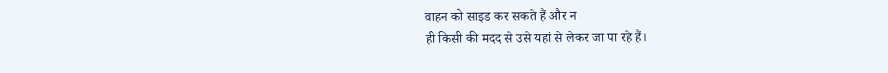वाहन को साइड कर सकते हैं और न
ही किसी की मदद से उसे यहां से लेकर जा पा रहे हैं।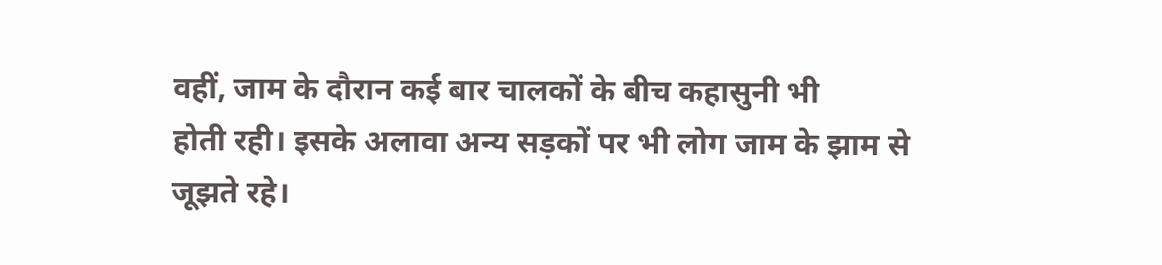वहीं, जाम के दौरान कई बार चालकों के बीच कहासुनी भी
होती रही। इसके अलावा अन्य सड़कों पर भी लोग जाम के झाम से जूझते रहे।